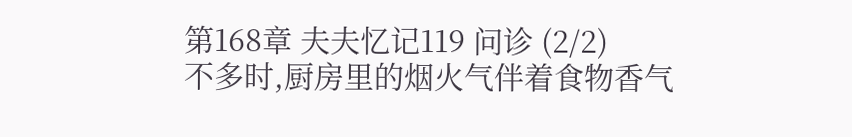第168章 夫夫忆记119 问诊 (2/2)
不多时,厨房里的烟火气伴着食物香气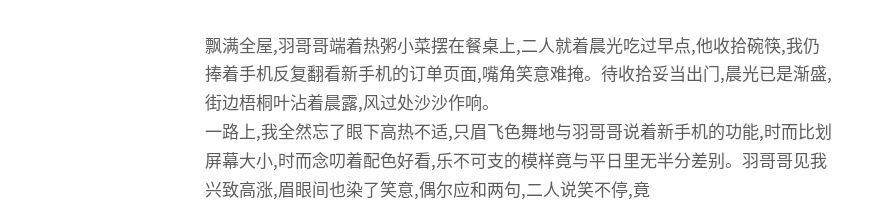飘满全屋,羽哥哥端着热粥小菜摆在餐桌上,二人就着晨光吃过早点,他收拾碗筷,我仍捧着手机反复翻看新手机的订单页面,嘴角笑意难掩。待收拾妥当出门,晨光已是渐盛,街边梧桐叶沾着晨露,风过处沙沙作响。
一路上,我全然忘了眼下高热不适,只眉飞色舞地与羽哥哥说着新手机的功能,时而比划屏幕大小,时而念叨着配色好看,乐不可支的模样竟与平日里无半分差别。羽哥哥见我兴致高涨,眉眼间也染了笑意,偶尔应和两句,二人说笑不停,竟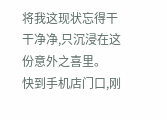将我这现状忘得干干净净,只沉浸在这份意外之喜里。
快到手机店门口,刚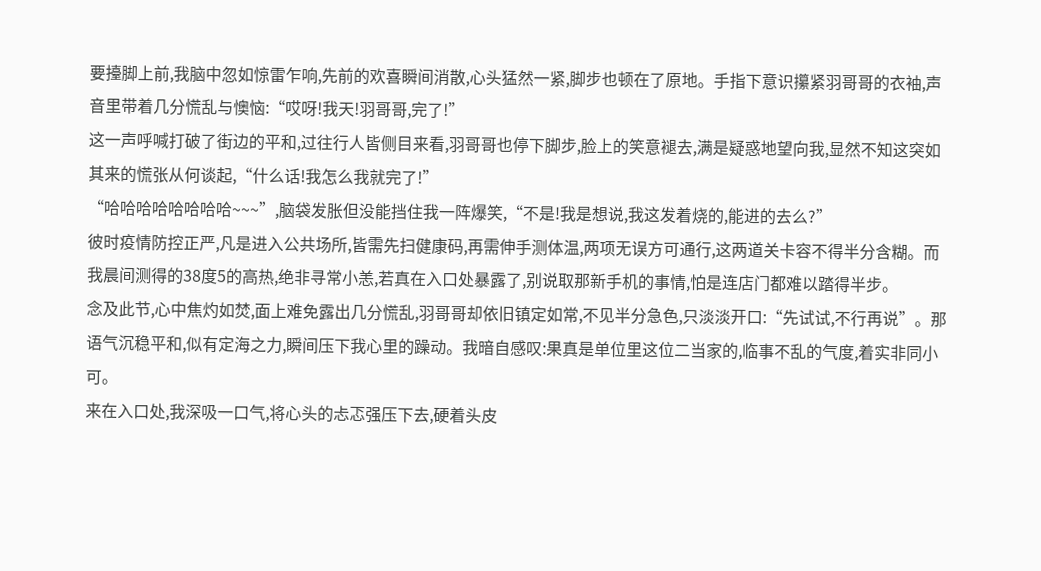要擡脚上前,我脑中忽如惊雷乍响,先前的欢喜瞬间消散,心头猛然一紧,脚步也顿在了原地。手指下意识攥紧羽哥哥的衣袖,声音里带着几分慌乱与懊恼:“哎呀!我天!羽哥哥,完了!”
这一声呼喊打破了街边的平和,过往行人皆侧目来看,羽哥哥也停下脚步,脸上的笑意褪去,满是疑惑地望向我,显然不知这突如其来的慌张从何谈起,“什么话!我怎么我就完了!”
“哈哈哈哈哈哈哈哈~~~”,脑袋发胀但没能挡住我一阵爆笑,“不是!我是想说,我这发着烧的,能进的去么?”
彼时疫情防控正严,凡是进入公共场所,皆需先扫健康码,再需伸手测体温,两项无误方可通行,这两道关卡容不得半分含糊。而我晨间测得的38度5的高热,绝非寻常小恙,若真在入口处暴露了,别说取那新手机的事情,怕是连店门都难以踏得半步。
念及此节,心中焦灼如焚,面上难免露出几分慌乱,羽哥哥却依旧镇定如常,不见半分急色,只淡淡开口:“先试试,不行再说”。那语气沉稳平和,似有定海之力,瞬间压下我心里的躁动。我暗自感叹:果真是单位里这位二当家的,临事不乱的气度,着实非同小可。
来在入口处,我深吸一口气,将心头的忐忑强压下去,硬着头皮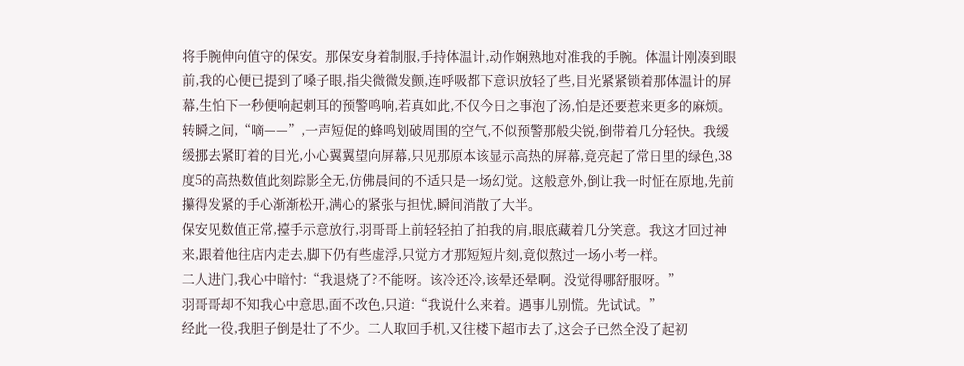将手腕伸向值守的保安。那保安身着制服,手持体温计,动作娴熟地对准我的手腕。体温计刚凑到眼前,我的心便已提到了嗓子眼,指尖微微发颤,连呼吸都下意识放轻了些,目光紧紧锁着那体温计的屏幕,生怕下一秒便响起刺耳的预警鸣响,若真如此,不仅今日之事泡了汤,怕是还要惹来更多的麻烦。
转瞬之间,“嘀——”,一声短促的蜂鸣划破周围的空气,不似预警那般尖锐,倒带着几分轻快。我缓缓挪去紧盯着的目光,小心翼翼望向屏幕,只见那原本该显示高热的屏幕,竟亮起了常日里的绿色,38度5的高热数值此刻踪影全无,仿佛晨间的不适只是一场幻觉。这般意外,倒让我一时怔在原地,先前攥得发紧的手心渐渐松开,满心的紧张与担忧,瞬间消散了大半。
保安见数值正常,擡手示意放行,羽哥哥上前轻轻拍了拍我的肩,眼底藏着几分笑意。我这才回过神来,跟着他往店内走去,脚下仍有些虚浮,只觉方才那短短片刻,竟似熬过一场小考一样。
二人进门,我心中暗忖:“我退烧了?不能呀。该冷还冷,该晕还晕啊。没觉得哪舒服呀。”
羽哥哥却不知我心中意思,面不改色,只道:“我说什么来着。遇事儿别慌。先试试。”
经此一役,我胆子倒是壮了不少。二人取回手机,又往楼下超市去了,这会子已然全没了起初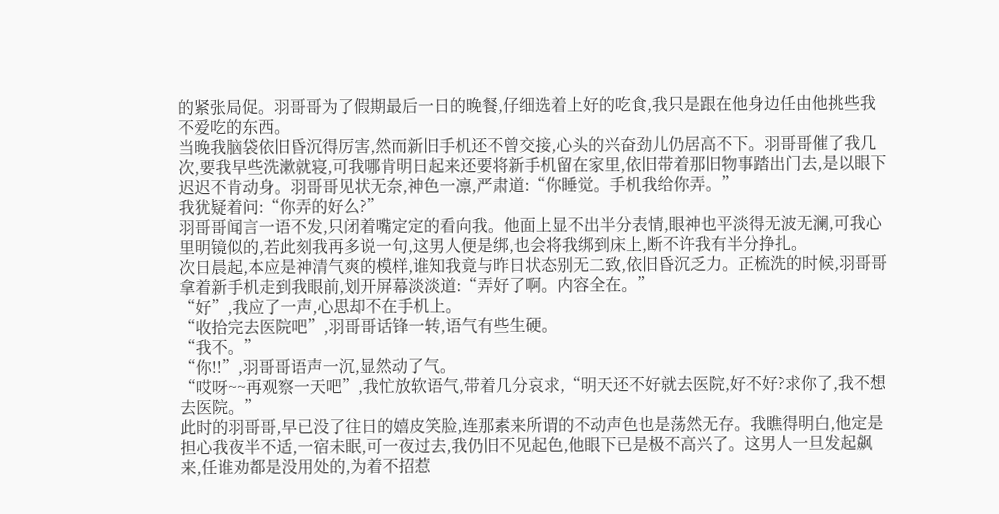的紧张局促。羽哥哥为了假期最后一日的晚餐,仔细选着上好的吃食,我只是跟在他身边任由他挑些我不爱吃的东西。
当晚我脑袋依旧昏沉得厉害,然而新旧手机还不曾交接,心头的兴奋劲儿仍居高不下。羽哥哥催了我几次,要我早些洗漱就寝,可我哪肯明日起来还要将新手机留在家里,依旧带着那旧物事踏出门去,是以眼下迟迟不肯动身。羽哥哥见状无奈,神色一凛,严肃道:“你睡觉。手机我给你弄。”
我犹疑着问:“你弄的好么?”
羽哥哥闻言一语不发,只闭着嘴定定的看向我。他面上显不出半分表情,眼神也平淡得无波无澜,可我心里明镜似的,若此刻我再多说一句,这男人便是绑,也会将我绑到床上,断不许我有半分挣扎。
次日晨起,本应是神清气爽的模样,谁知我竟与昨日状态别无二致,依旧昏沉乏力。正梳洗的时候,羽哥哥拿着新手机走到我眼前,划开屏幕淡淡道:“弄好了啊。内容全在。”
“好”,我应了一声,心思却不在手机上。
“收拾完去医院吧”,羽哥哥话锋一转,语气有些生硬。
“我不。”
“你!!”,羽哥哥语声一沉,显然动了气。
“哎呀~~再观察一天吧”,我忙放软语气,带着几分哀求,“明天还不好就去医院,好不好?求你了,我不想去医院。”
此时的羽哥哥,早已没了往日的嬉皮笑脸,连那素来所谓的不动声色也是荡然无存。我瞧得明白,他定是担心我夜半不适,一宿未眠,可一夜过去,我仍旧不见起色,他眼下已是极不高兴了。这男人一旦发起飙来,任谁劝都是没用处的,为着不招惹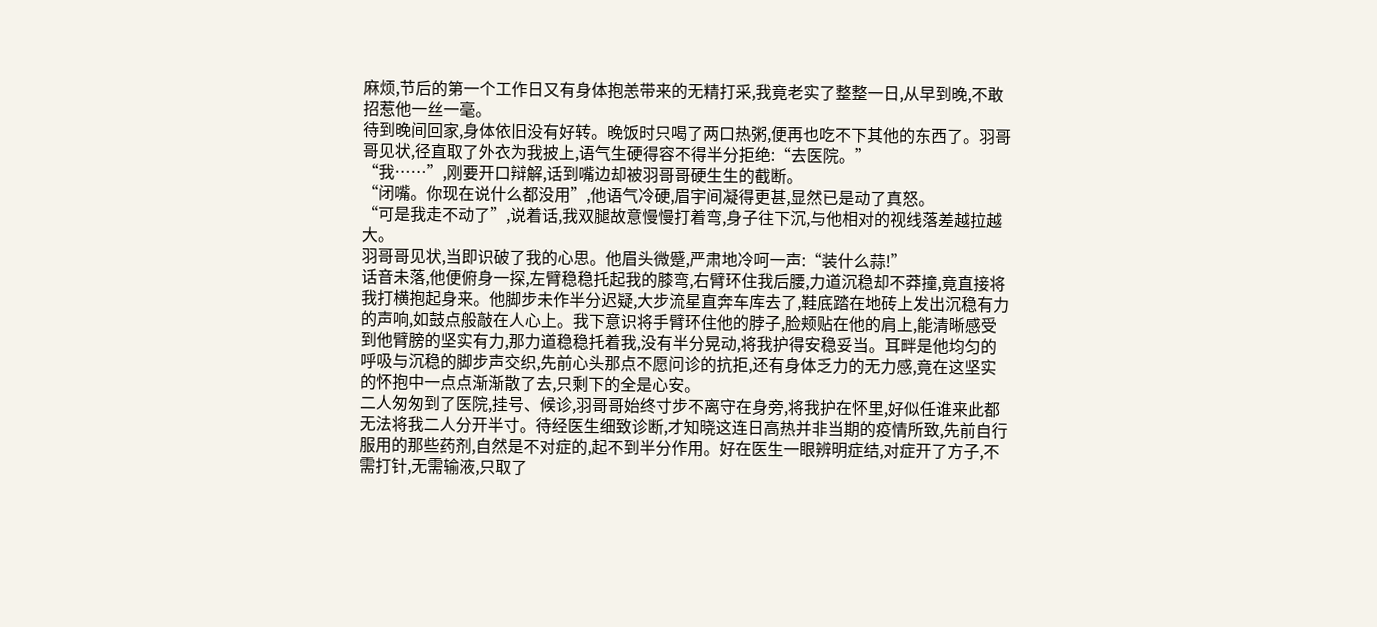麻烦,节后的第一个工作日又有身体抱恙带来的无精打采,我竟老实了整整一日,从早到晚,不敢招惹他一丝一毫。
待到晚间回家,身体依旧没有好转。晚饭时只喝了两口热粥,便再也吃不下其他的东西了。羽哥哥见状,径直取了外衣为我披上,语气生硬得容不得半分拒绝:“去医院。”
“我……”,刚要开口辩解,话到嘴边却被羽哥哥硬生生的截断。
“闭嘴。你现在说什么都没用”,他语气冷硬,眉宇间凝得更甚,显然已是动了真怒。
“可是我走不动了”,说着话,我双腿故意慢慢打着弯,身子往下沉,与他相对的视线落差越拉越大。
羽哥哥见状,当即识破了我的心思。他眉头微蹙,严肃地冷呵一声:“装什么蒜!”
话音未落,他便俯身一探,左臂稳稳托起我的膝弯,右臂环住我后腰,力道沉稳却不莽撞,竟直接将我打横抱起身来。他脚步未作半分迟疑,大步流星直奔车库去了,鞋底踏在地砖上发出沉稳有力的声响,如鼓点般敲在人心上。我下意识将手臂环住他的脖子,脸颊贴在他的肩上,能清晰感受到他臂膀的坚实有力,那力道稳稳托着我,没有半分晃动,将我护得安稳妥当。耳畔是他均匀的呼吸与沉稳的脚步声交织,先前心头那点不愿问诊的抗拒,还有身体乏力的无力感,竟在这坚实的怀抱中一点点渐渐散了去,只剩下的全是心安。
二人匆匆到了医院,挂号、候诊,羽哥哥始终寸步不离守在身旁,将我护在怀里,好似任谁来此都无法将我二人分开半寸。待经医生细致诊断,才知晓这连日高热并非当期的疫情所致,先前自行服用的那些药剂,自然是不对症的,起不到半分作用。好在医生一眼辨明症结,对症开了方子,不需打针,无需输液,只取了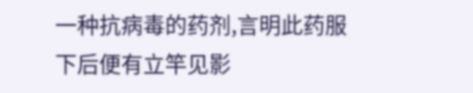一种抗病毒的药剂,言明此药服下后便有立竿见影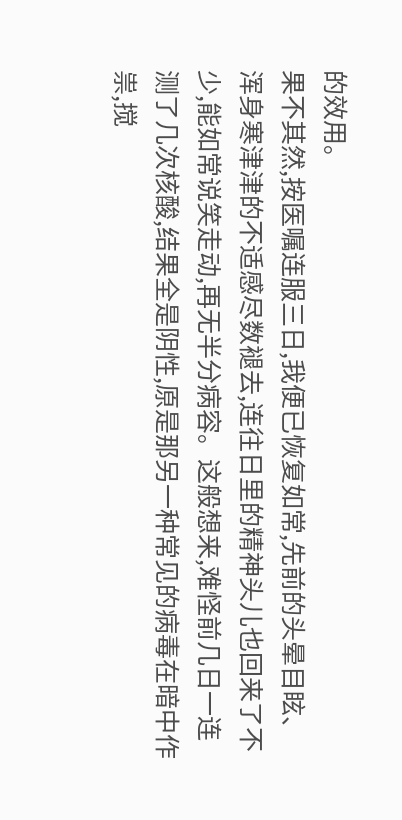的效用。
果不其然,按医嘱连服三日,我便已恢复如常,先前的头晕目眩、浑身寒津津的不适感尽数褪去,连往日里的精神头儿也回来了不少,能如常说笑走动,再无半分病容。这般想来,难怪前几日一连测了几次核酸,结果全是阴性,原是那另一种常见的病毒在暗中作祟,搅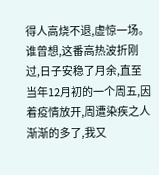得人高烧不退,虚惊一场。
谁曾想,这番高热波折刚过,日子安稳了月余,直至当年12月初的一个周五,因着疫情放开,周遭染疾之人渐渐的多了,我又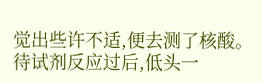觉出些许不适,便去测了核酸。待试剂反应过后,低头一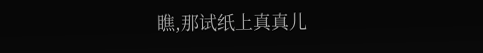瞧,那试纸上真真儿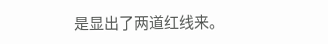是显出了两道红线来。